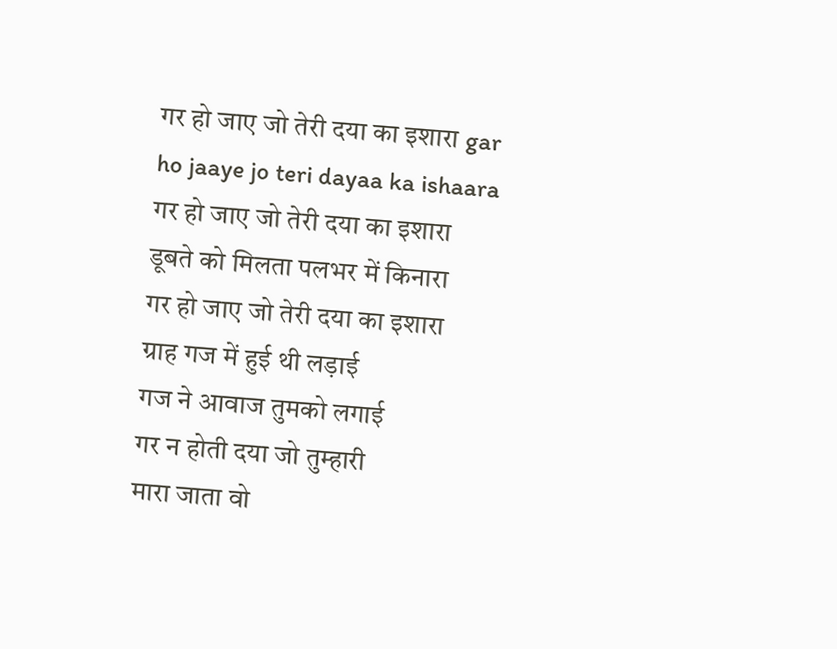गर हो जाए जो तेरी दया का इशारा gar ho jaaye jo teri dayaa ka ishaara
गर हो जाए जो तेरी दया का इशारा
डूबते को मिलता पलभर में किनारा
गर हो जाए जो तेरी दया का इशारा
ग्राह गज में हुई थी लड़ाई
गज ने आवाज तुमको लगाई
गर न होती दया जो तुम्हारी
मारा जाता वो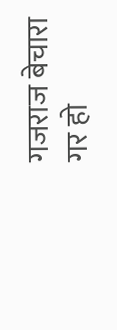गजराज बेचारा
गर हो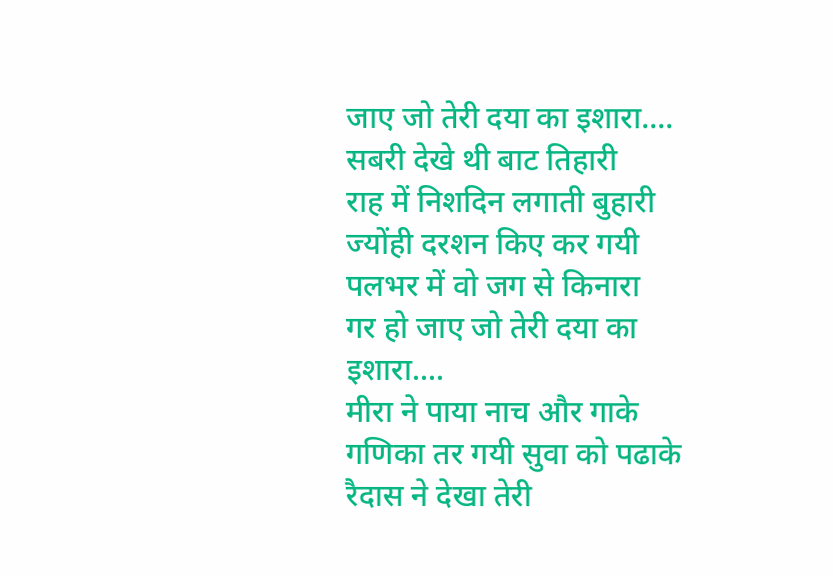जाए जो तेरी दया का इशारा....
सबरी देखे थी बाट तिहारी
राह में निशदिन लगाती बुहारी
ज्योंही दरशन किए कर गयी
पलभर में वो जग से किनारा
गर हो जाए जो तेरी दया का इशारा....
मीरा ने पाया नाच और गाके
गणिका तर गयी सुवा को पढाके
रैदास ने देखा तेरी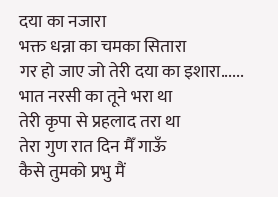दया का नजारा
भक्त धन्ना का चमका सितारा
गर हो जाए जो तेरी दया का इशारा......
भात नरसी का तूने भरा था
तेरी कृपा से प्रहलाद तरा था
तेरा गुण रात दिन मैँ गाऊँ
कैसे तुमको प्रभु मैं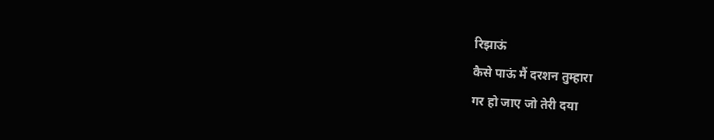रिझाऊं
कैसे पाऊं मैं दरशन तुम्हारा
गर हो जाए जो तेरी दया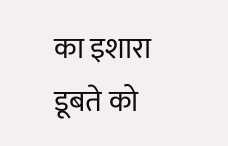का इशारा
डूबते को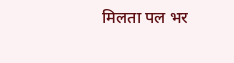मिलता पल भर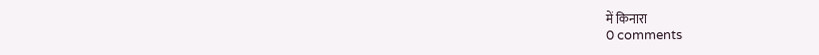में किनारा
0 comments